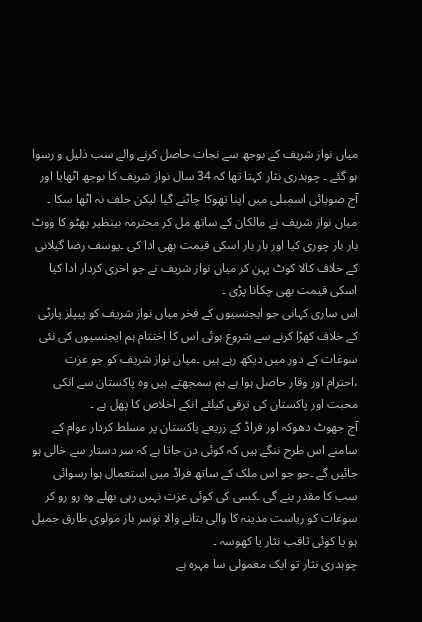میاں نواز شریف کے بوجھ سے نجات حاصل کرنے والے سب ذلیل و رسوا ہو گئے ۔ چوہدری نثار کہتا تھا کہ 34 سال نواز شریف کا بوجھ اٹھایا اور آج صوبائی اسمبلی میں اپنا تھوکا چاٹنے گیا لیکن حلف نہ اٹھا سکا ۔
میاں نواز شریف نے مالکان کے ساتھ مل کر محترمہ بینظیر بھٹو کا ووٹ بار بار چوری کیا اور بار بار اسکی قیمت بھی ادا کی ۔یوسف رضا گیلانی کے خلاف کالا کوٹ پہن کر میاں نواز شریف نے جو اخری کردار ادا کیا اسکی قیمت بھی چکانا پڑی ۔
اس ساری کہانی جو ایجنسیوں کے فخر میاں نواز شریف کو پیپلز پارٹی کے خلاف کھڑا کرنے سے شروع ہوئی اس کا اختتام ہم ایجنسیوں کی نئی سوغات کے دور میں دیکھ رہے ہیں ۔میاں نواز شریف کو جو عزت ،احترام اور وقار حاصل ہوا ہے ہم سمجھتے ہیں وہ پاکستان سے انکی محبت اور پاکستان کی ترقی کیلئے انکے اخلاص کا پھل ہے ۔
آج جھوٹ دھوکہ اور فراڈ کے زریعے پاکستان پر مسلط کردار عوام کے سامنے اس طرح ننگے ہیں کہ کوئی دن جاتا ہے کہ سر دستار سے خالی ہو جائیں گے ۔جو جو اس ملک کے ساتھ فراڈ میں استعمال ہوا رسوائی سب کا مقدر بنے گی ۔کسی کی کوئی عزت نہیں رہی بھلے وہ رو رو کر سوغات کو ریاست مدینہ کا والی بتانے والا نوسر باز مولوی طارق جمیل ہو یا کوئی ثاقب نثار یا کھوسہ ۔
چوہدری نثار تو ایک معمولی سا مہرہ ہے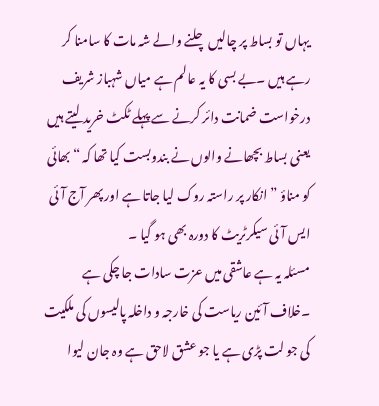یہاں تو بساط پر چالیں چلنے والے شہ مات کا سامنا کر رہے ہیں ۔بے بسی کا یہ عالم ہے میاں شہباز شریف درخواست ضمانت دائر کرنے سے پہلے ٹکٹ خرید لیتے ہیں یعنی بساط بچھانے والوں نے بندوبست کیا تھا کہ “بھائی کو مناؤ ” انکار پر راستہ روک لیا جاتا ہے اور پھر آج آئی ایس آئی سیکرٹریٹ کا دورہ بھی ہو گیا ۔
مسئلہ یہ ہے عاشقی میں عزت سادات جا چکی ہے ۔خلاف آئین ریاست کی خارجہ و داخلہ پالیسوں کی ملکیت کی جو لت پڑی ہے یا جو عشق لاحق ہے وہ جان لیوا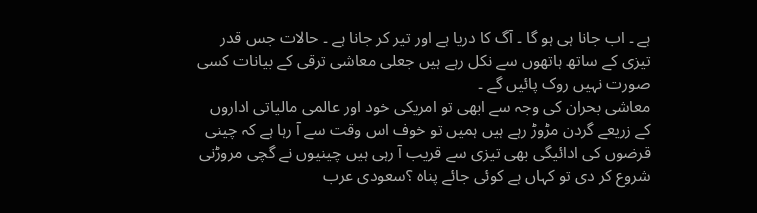ہے ۔ اب جانا ہی ہو گا ۔ آگ کا دریا ہے اور تیر کر جانا ہے ۔ حالات جس قدر تیزی کے ساتھ ہاتھوں سے نکل رہے ہیں جعلی معاشی ترقی کے بیانات کسی صورت نہیں روک پائیں گے ۔
معاشی بحران کی وجہ سے ابھی تو امریکی خود اور عالمی مالیاتی اداروں کے زریعے گردن مڑوڑ رہے ہیں ہمیں تو خوف اس وقت سے آ رہا ہے کہ چینی قرضوں کی ادائیگی بھی تیزی سے قریب آ رہی ہیں چینیوں نے گچی مروڑنی شروع کر دی تو کہاں ہے کوئی جائے پناہ ؟سعودی عرب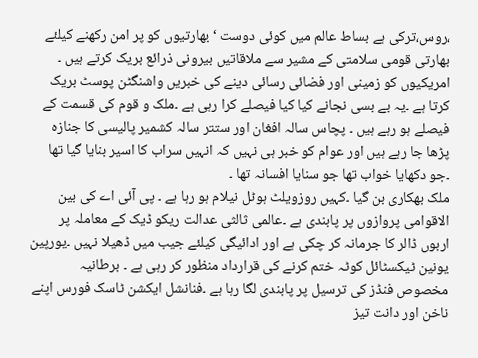،روس،ترکی ہے بساط عالم میں کوئی دوست ‘ بھارتیوں کو پر امن رکھنے کیلئے بھارتی قومی سلامتی کے مشیر سے ملاقاتیں بیرونی ذرائع بریک کرتے ہیں ۔ امریکیوں کو زمینی اور فضائی رسائی دینے کی خبریں واشنگٹن پوسٹ بریک کرتا ہے ۔یہ بے بسی نجانے کیا کیا فیصلے کرا رہی ہے ۔ملک و قوم کی قسمت کے فیصلے ہو رہے ہیں ۔ پچاس سالہ افغان اور ستتر سالہ کشمیر پالیسی کا جنازہ پڑھا جا رہے ہیں اور عوام کو خبر ہی نہیں کہ انہیں سراب کا اسیر بنایا گیا تھا ۔جو دکھایا خواب تھا جو سنایا افسانہ تھا ۔
ملک بھکاری بن گیا ۔کہیں روزویلٹ ہوٹل نیلام ہو رہا ہے ۔ پی آئی اے کی بین الاقوامی پروازوں پر پابندی ہے ۔عالمی ثالثی عدالت ریکو ڈیک کے معاملہ پر اربوں ڈالر کا جرمانہ کر چکی ہے اور ادائیگی کیلئے جیب میں ڈھیلا نہیں ۔یورپین یونین ٹیکسٹائل کوٹہ ختم کرنے کی قرارداد منظور کر رہی ہے ۔ برطانیہ مخصوص فنڈز کی ترسیل پر پابندی لگا رہا ہے ۔فنانشل ایکشن ٹاسک فورس اپنے ناخن اور دانت تیز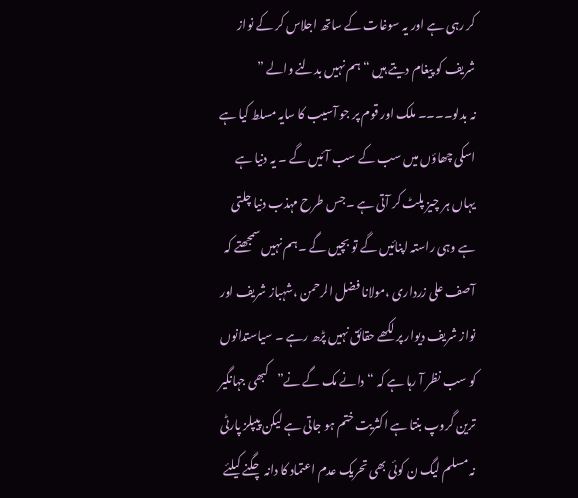کر رہی ہے اور یہ سوغات کے ساتھ اجلاس کر کے نواز شریف کو پیغام دیتے ہیں “ہم نہیں بدلنے والے ”
نہ بدلو۔۔۔۔ ملک اور قوم پر جو آسیب کا سایہ مسلط کیا ہے اسکی چھاؤں میں سب کے سب آئیں گے ۔ یہ دنیا ہے یہاں ہر چیز پلٹ کر آتی ہے ۔جس طرح مہذب دنیا چلتی ہے وہی راستہ اپنائیں گے تو بچیں گے ۔ہم نہیں سمجھتے کہ آصف علی زرداری ،مولانا فضل الرحمن ،شہباز شریف اور نواز شریف دیوار پر لکھے حقائق نہیں پڑھ رہے ۔ سیاستدانوں کو سب نظر آ رہا ہے کہ “دانے مک گے نے”کبھی جہانگیر ترین گروپ بنتا ہے اکثریت ختم ہو جاتی ہے لیکن پیپلز پارٹی نہ مسلم لیگ ن کوئی بھی تحریک عدم اعتماد کا دانہ چگنے کیلئے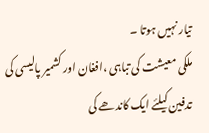تیار نہیں ہوتا ۔
ملکی معیشت کی تباہی ،افغان اور کشمیر پالیسی کی تدفین کیلئے ایک کاندھے کی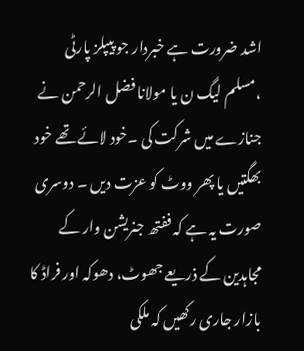اشد ضرورت ہے خبردار جو پیپلز پارٹی ،مسلم لیگ ن یا مولانا فضل الرحمن نے جنازے میں شرکت کی ۔خود لائے تھے خود بھگتیں یا پھر ووٹ کو عزت دیں ۔ دوسری صورت یہ ہے کہ ففتھ جنریشن وار کے مجاہدین کے ذریعے جھوٹ، دھوکہ اور فراڈ کا بازار جاری رکھیں کہ ملکی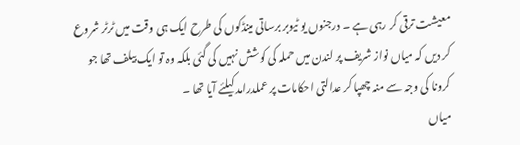معیشت ترقی کر رہی ہے ۔ درجنوں یو ٹیوبر برساتی مینڈکوں کی طرح ایک ہی وقت میں ٹرٹر شروع کر دیں کہ میاں نواز شریف پر لندن میں حملہ کی کوشش نہیں کی گئی بلکہ وہ تو ایک بیلف تھا جو کرونا کی وجہ سے منہ چھپا کر عدالتی احکامات پر عملدرامد کیلئے آیا تھا ۔
میاں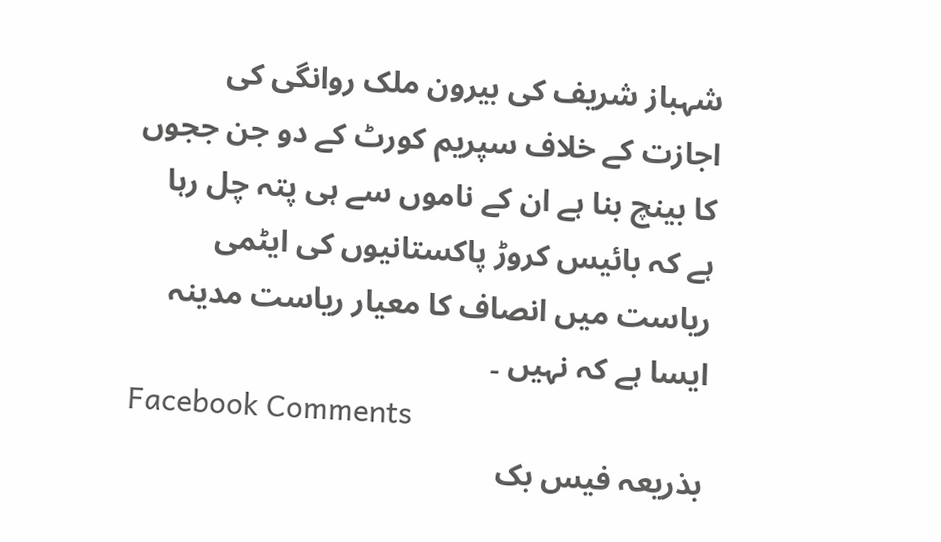شہباز شریف کی بیرون ملک روانگی کی اجازت کے خلاف سپریم کورٹ کے دو جن ججوں کا بینچ بنا ہے ان کے ناموں سے ہی پتہ چل رہا ہے کہ بائیس کروڑ پاکستانیوں کی ایٹمی ریاست میں انصاف کا معیار ریاست مدینہ ایسا ہے کہ نہیں ۔
Facebook Comments
بذریعہ فیس بک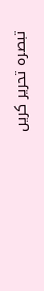تبصرہ تحریر کریں